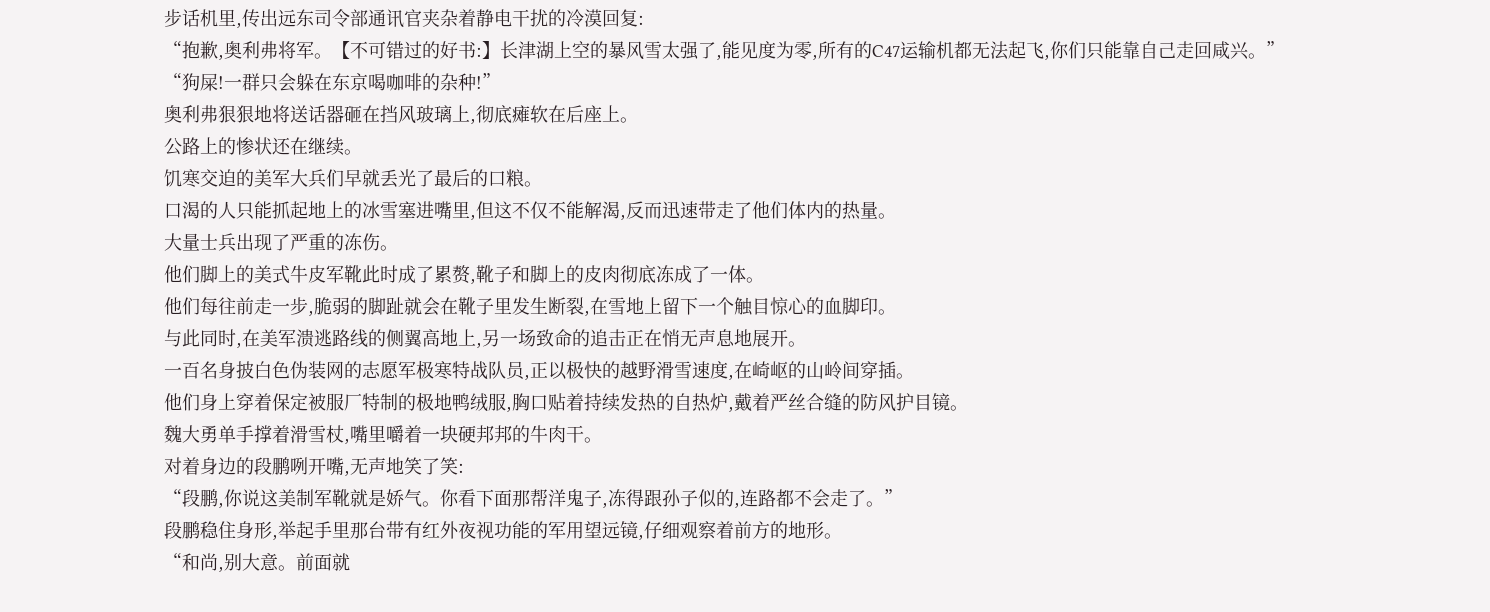步话机里,传出远东司令部通讯官夹杂着静电干扰的冷漠回复:
“抱歉,奥利弗将军。【不可错过的好书:】长津湖上空的暴风雪太强了,能见度为零,所有的C47运输机都无法起飞,你们只能靠自己走回咸兴。”
“狗屎!一群只会躲在东京喝咖啡的杂种!”
奥利弗狠狠地将送话器砸在挡风玻璃上,彻底瘫软在后座上。
公路上的惨状还在继续。
饥寒交迫的美军大兵们早就丢光了最后的口粮。
口渴的人只能抓起地上的冰雪塞进嘴里,但这不仅不能解渴,反而迅速带走了他们体内的热量。
大量士兵出现了严重的冻伤。
他们脚上的美式牛皮军靴此时成了累赘,靴子和脚上的皮肉彻底冻成了一体。
他们每往前走一步,脆弱的脚趾就会在靴子里发生断裂,在雪地上留下一个触目惊心的血脚印。
与此同时,在美军溃逃路线的侧翼高地上,另一场致命的追击正在悄无声息地展开。
一百名身披白色伪装网的志愿军极寒特战队员,正以极快的越野滑雪速度,在崎岖的山岭间穿插。
他们身上穿着保定被服厂特制的极地鸭绒服,胸口贴着持续发热的自热炉,戴着严丝合缝的防风护目镜。
魏大勇单手撑着滑雪杖,嘴里嚼着一块硬邦邦的牛肉干。
对着身边的段鹏咧开嘴,无声地笑了笑:
“段鹏,你说这美制军靴就是娇气。你看下面那帮洋鬼子,冻得跟孙子似的,连路都不会走了。”
段鹏稳住身形,举起手里那台带有红外夜视功能的军用望远镜,仔细观察着前方的地形。
“和尚,别大意。前面就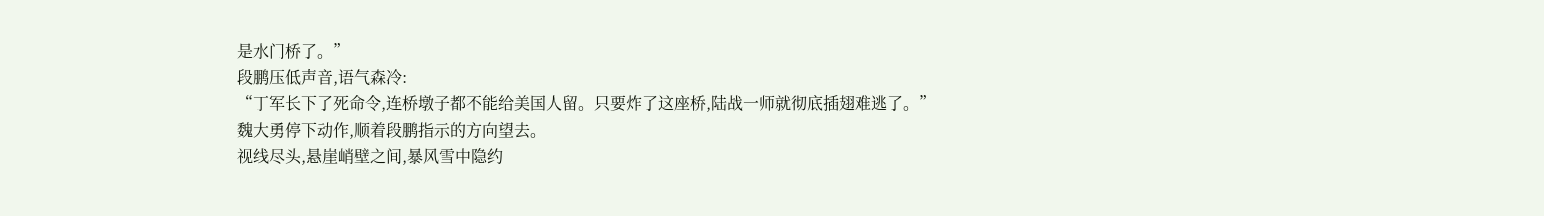是水门桥了。”
段鹏压低声音,语气森冷:
“丁军长下了死命令,连桥墩子都不能给美国人留。只要炸了这座桥,陆战一师就彻底插翅难逃了。”
魏大勇停下动作,顺着段鹏指示的方向望去。
视线尽头,悬崖峭壁之间,暴风雪中隐约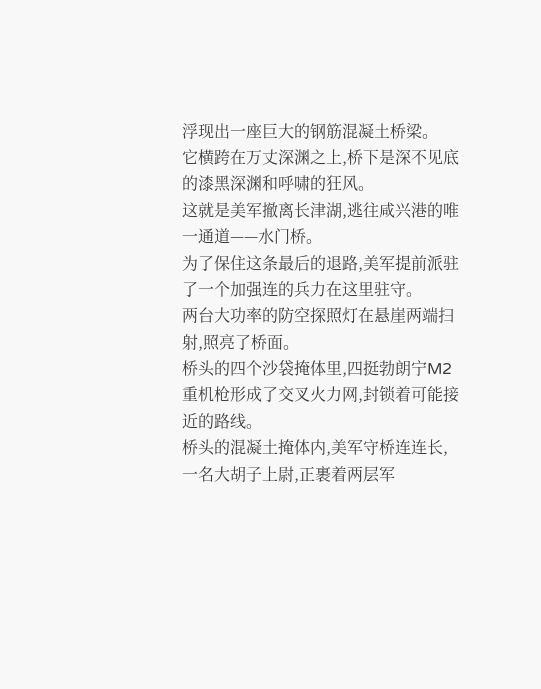浮现出一座巨大的钢筋混凝土桥梁。
它横跨在万丈深渊之上,桥下是深不见底的漆黑深渊和呼啸的狂风。
这就是美军撤离长津湖,逃往咸兴港的唯一通道——水门桥。
为了保住这条最后的退路,美军提前派驻了一个加强连的兵力在这里驻守。
两台大功率的防空探照灯在悬崖两端扫射,照亮了桥面。
桥头的四个沙袋掩体里,四挺勃朗宁M2重机枪形成了交叉火力网,封锁着可能接近的路线。
桥头的混凝土掩体内,美军守桥连连长,一名大胡子上尉,正裹着两层军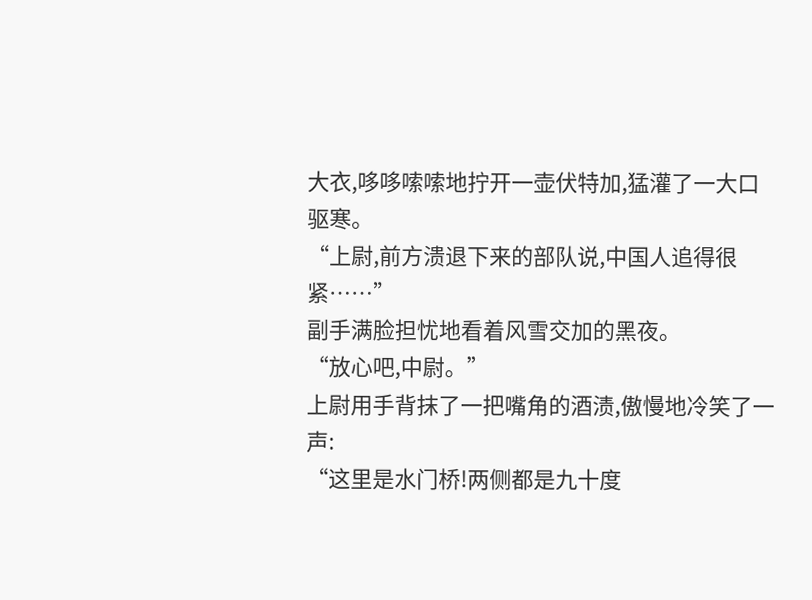大衣,哆哆嗦嗦地拧开一壶伏特加,猛灌了一大口驱寒。
“上尉,前方溃退下来的部队说,中国人追得很紧……”
副手满脸担忧地看着风雪交加的黑夜。
“放心吧,中尉。”
上尉用手背抹了一把嘴角的酒渍,傲慢地冷笑了一声:
“这里是水门桥!两侧都是九十度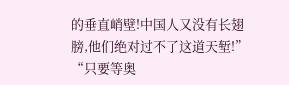的垂直峭壁!中国人又没有长翅膀,他们绝对过不了这道天堑!”
“只要等奥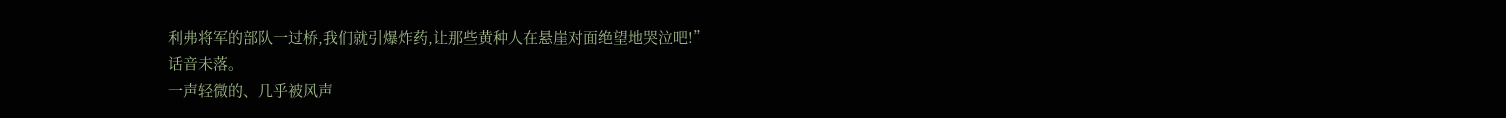利弗将军的部队一过桥,我们就引爆炸药,让那些黄种人在悬崖对面绝望地哭泣吧!”
话音未落。
一声轻微的、几乎被风声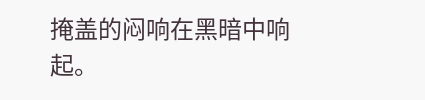掩盖的闷响在黑暗中响起。